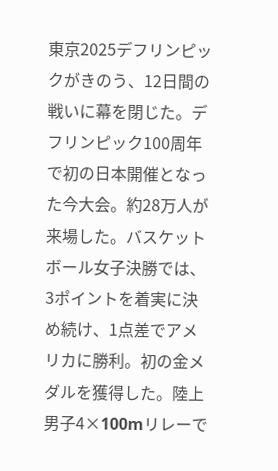東京2025デフリンピックがきのう、12日間の戦いに幕を閉じた。デフリンピック100周年で初の日本開催となった今大会。約28万人が来場した。バスケットボール女子決勝では、3ポイントを着実に決め続け、1点差でアメリカに勝利。初の金メダルを獲得した。陸上男子4×100mリレーで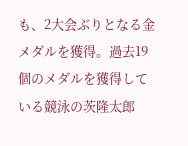も、2大会ぶりとなる金メダルを獲得。過去19個のメダルを獲得している競泳の茨隆太郎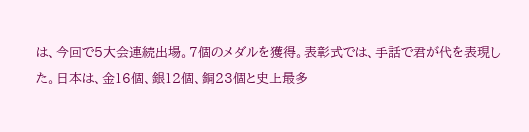は、今回で5大会連続出場。7個のメダルを獲得。表彰式では、手話で君が代を表現した。日本は、金16個、銀12個、銅23個と史上最多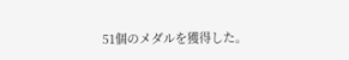51個のメダルを獲得した。